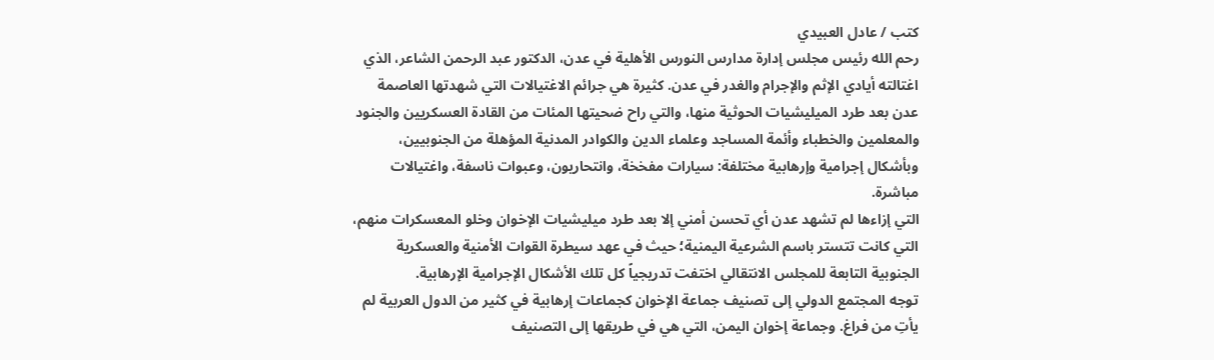كتب / عادل العبيدي
رحم الله رئيس مجلس إدارة مدارس النورس الأهلية في عدن، الدكتور عبد الرحمن الشاعر، الذي اغتالته أيادي الإثم والإجرام والغدر في عدن. كثيرة هي جرائم الاغتيالات التي شهدتها العاصمة عدن بعد طرد الميليشيات الحوثية منها، والتي راح ضحيتها المئات من القادة العسكريين والجنود والمعلمين والخطباء وأئمة المساجد وعلماء الدين والكوادر المدنية المؤهلة من الجنوبيين، وبأشكال إجرامية وإرهابية مختلفة: سيارات مفخخة، وانتحاريون، وعبوات ناسفة، واغتيالات مباشرة.
التي إزاءها لم تشهد عدن أي تحسن أمني إلا بعد طرد ميليشيات الإخوان وخلو المعسكرات منهم، التي كانت تتستر باسم الشرعية اليمنية؛ حيث في عهد سيطرة القوات الأمنية والعسكرية الجنوبية التابعة للمجلس الانتقالي اختفت تدريجياً كل تلك الأشكال الإجرامية الإرهابية.
توجه المجتمع الدولي إلى تصنيف جماعة الإخوان كجماعات إرهابية في كثير من الدول العربية لم يأتِ من فراغ. وجماعة إخوان اليمن، التي هي في طريقها إلى التصنيف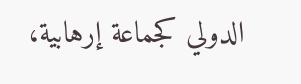الدولي كجماعة إرهابية،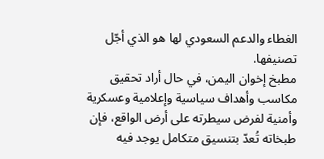الغطاء والدعم السعودي لها هو الذي أجّل تصنيفها.
مطبخ إخوان اليمن، في حال أراد تحقيق مكاسب وأهداف سياسية وإعلامية وعسكرية وأمنية لفرض سيطرته على أرض الواقع، فإن طبخاته تُعدّ بتنسيق متكامل يوجد فيه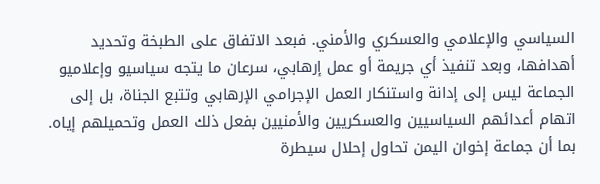السياسي والإعلامي والعسكري والأمني. فبعد الاتفاق على الطبخة وتحديد أهدافها، وبعد تنفيذ أي جريمة أو عمل إرهابي، سرعان ما يتجه سياسيو وإعلاميو الجماعة ليس إلى إدانة واستنكار العمل الإجرامي الإرهابي وتتبع الجناة، بل إلى اتهام أعدائهم السياسيين والعسكريين والأمنيين بفعل ذلك العمل وتحميلهم إياه.
بما أن جماعة إخوان اليمن تحاول إحلال سيطرة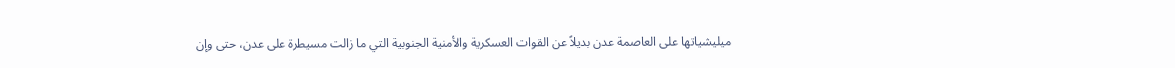ميليشياتها على العاصمة عدن بديلاً عن القوات العسكرية والأمنية الجنوبية التي ما زالت مسيطرة على عدن، حتى وإن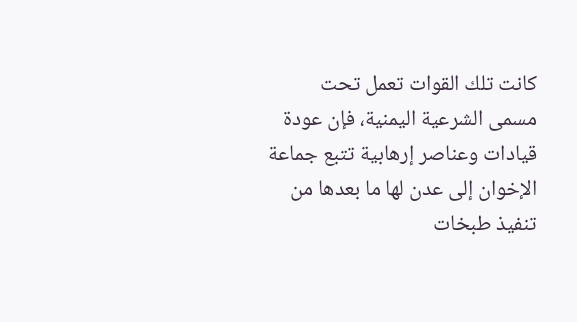كانت تلك القوات تعمل تحت مسمى الشرعية اليمنية، فإن عودة قيادات وعناصر إرهابية تتبع جماعة الإخوان إلى عدن لها ما بعدها من تنفيذ طبخات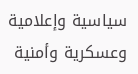سياسية وإعلامية وعسكرية وأمنية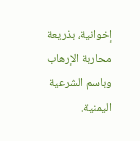إخوانية، بذريعة محاربة الإرهاب وباسم الشرعية اليمنية.